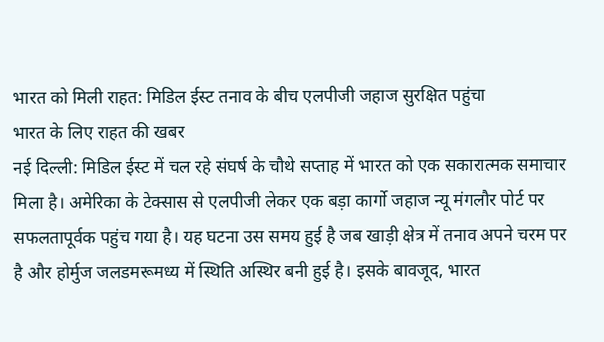भारत को मिली राहत: मिडिल ईस्ट तनाव के बीच एलपीजी जहाज सुरक्षित पहुंचा
भारत के लिए राहत की खबर
नई दिल्ली: मिडिल ईस्ट में चल रहे संघर्ष के चौथे सप्ताह में भारत को एक सकारात्मक समाचार मिला है। अमेरिका के टेक्सास से एलपीजी लेकर एक बड़ा कार्गो जहाज न्यू मंगलौर पोर्ट पर सफलतापूर्वक पहुंच गया है। यह घटना उस समय हुई है जब खाड़ी क्षेत्र में तनाव अपने चरम पर है और होर्मुज जलडमरूमध्य में स्थिति अस्थिर बनी हुई है। इसके बावजूद, भारत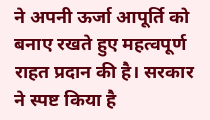ने अपनी ऊर्जा आपूर्ति को बनाए रखते हुए महत्वपूर्ण राहत प्रदान की है। सरकार ने स्पष्ट किया है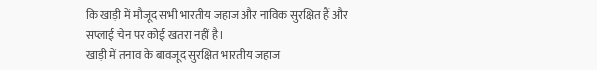कि खाड़ी में मौजूद सभी भारतीय जहाज और नाविक सुरक्षित हैं और सप्लाई चेन पर कोई खतरा नहीं है।
खाड़ी में तनाव के बावजूद सुरक्षित भारतीय जहाज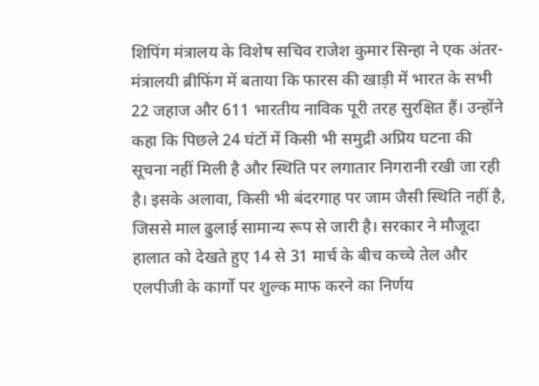शिपिंग मंत्रालय के विशेष सचिव राजेश कुमार सिन्हा ने एक अंतर-मंत्रालयी ब्रीफिंग में बताया कि फारस की खाड़ी में भारत के सभी 22 जहाज और 611 भारतीय नाविक पूरी तरह सुरक्षित हैं। उन्होंने कहा कि पिछले 24 घंटों में किसी भी समुद्री अप्रिय घटना की सूचना नहीं मिली है और स्थिति पर लगातार निगरानी रखी जा रही है। इसके अलावा, किसी भी बंदरगाह पर जाम जैसी स्थिति नहीं है, जिससे माल ढुलाई सामान्य रूप से जारी है। सरकार ने मौजूदा हालात को देखते हुए 14 से 31 मार्च के बीच कच्चे तेल और एलपीजी के कार्गो पर शुल्क माफ करने का निर्णय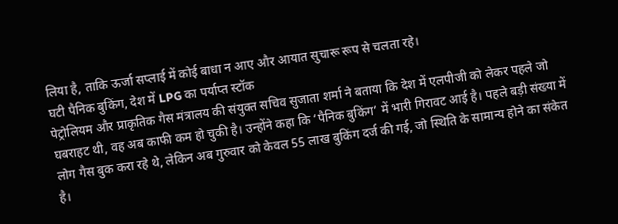लिया है, ताकि ऊर्जा सप्लाई में कोई बाधा न आए और आयात सुचारू रूप से चलता रहे।
घटी पैनिक बुकिंग, देश में LPG का पर्याप्त स्टॉक
पेट्रोलियम और प्राकृतिक गैस मंत्रालय की संयुक्त सचिव सुजाता शर्मा ने बताया कि देश में एलपीजी को लेकर पहले जो घबराहट थी, वह अब काफी कम हो चुकी है। उन्होंने कहा कि ‘पैनिक बुकिंग’ में भारी गिरावट आई है। पहले बड़ी संख्या में लोग गैस बुक करा रहे थे, लेकिन अब गुरुवार को केवल 55 लाख बुकिंग दर्ज की गई, जो स्थिति के सामान्य होने का संकेत है।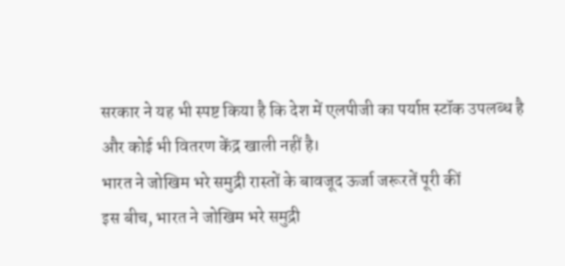सरकार ने यह भी स्पष्ट किया है कि देश में एलपीजी का पर्याप्त स्टॉक उपलब्ध है और कोई भी वितरण केंद्र खाली नहीं है।
भारत ने जोखिम भरे समुद्री रास्तों के बावजूद ऊर्जा जरूरतें पूरी कीं
इस बीच, भारत ने जोखिम भरे समुद्री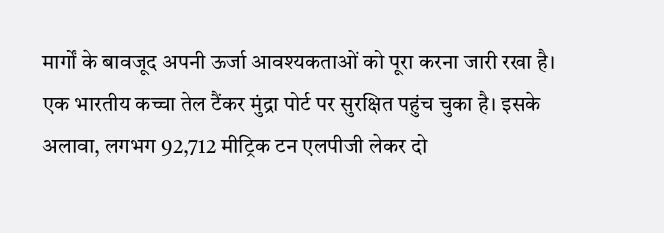मार्गों के बावजूद अपनी ऊर्जा आवश्यकताओं को पूरा करना जारी रखा है। एक भारतीय कच्चा तेल टैंकर मुंद्रा पोर्ट पर सुरक्षित पहुंच चुका है। इसके अलावा, लगभग 92,712 मीट्रिक टन एलपीजी लेकर दो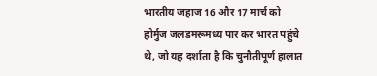भारतीय जहाज 16 और 17 मार्च को होर्मुज जलडमरूमध्य पार कर भारत पहुंचे थे, जो यह दर्शाता है कि चुनौतीपूर्ण हालात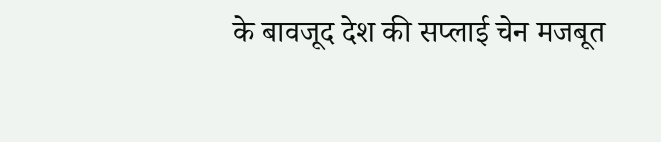के बावजूद देश की सप्लाई चेन मजबूत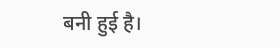बनी हुई है।